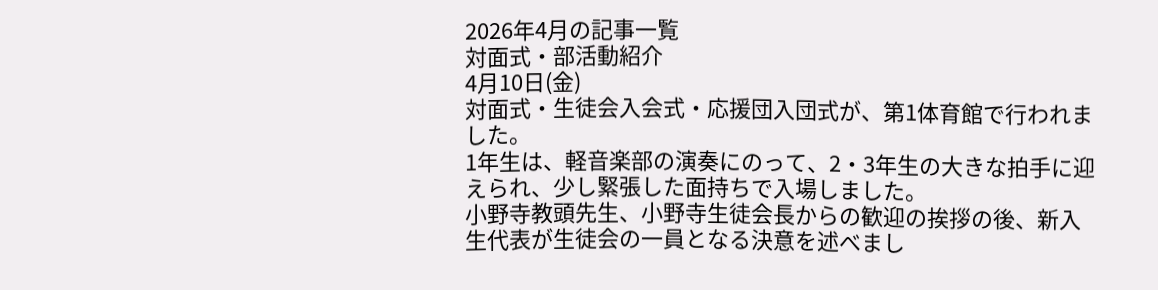2026年4月の記事一覧
対面式・部活動紹介
4月10日(金)
対面式・生徒会入会式・応援団入団式が、第1体育館で行われました。
1年生は、軽音楽部の演奏にのって、2・3年生の大きな拍手に迎えられ、少し緊張した面持ちで入場しました。
小野寺教頭先生、小野寺生徒会長からの歓迎の挨拶の後、新入生代表が生徒会の一員となる決意を述べまし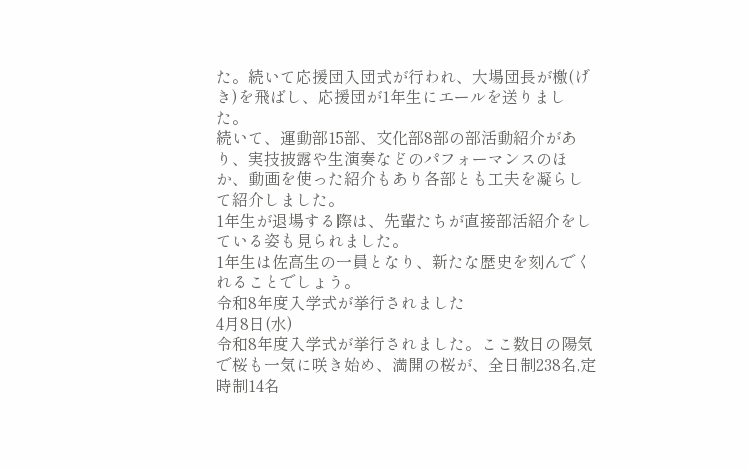た。続いて応援団入団式が行われ、大場団長が檄(げき)を飛ばし、応援団が1年生にエールを送りました。
続いて、運動部15部、文化部8部の部活動紹介があり、実技披露や生演奏などのパフォーマンスのほか、動画を使った紹介もあり各部とも工夫を凝らして紹介しました。
1年生が退場する際は、先輩たちが直接部活紹介をしている姿も見られました。
1年生は佐高生の一員となり、新たな歴史を刻んでくれることでしょう。
令和8年度入学式が挙行されました
4月8日(水)
令和8年度入学式が挙行されました。ここ数日の陽気で桜も一気に咲き始め、満開の桜が、全日制238名,定時制14名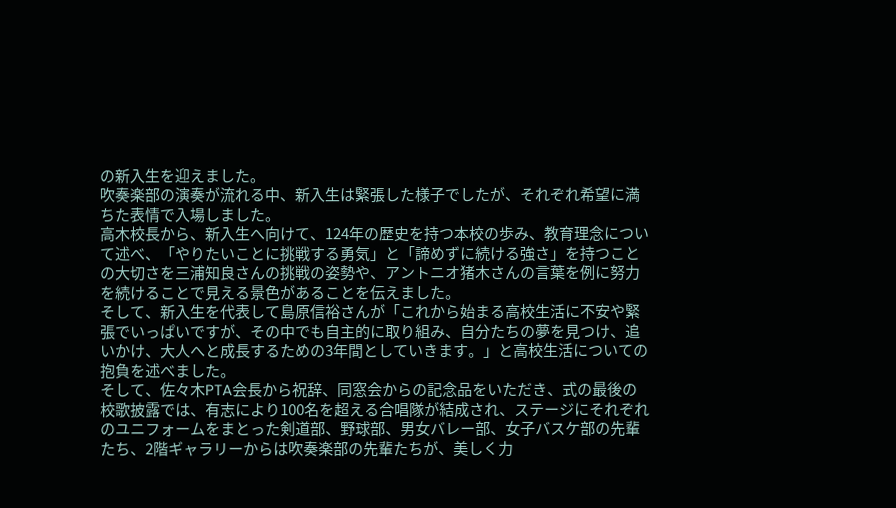の新入生を迎えました。
吹奏楽部の演奏が流れる中、新入生は緊張した様子でしたが、それぞれ希望に満ちた表情で入場しました。
高木校長から、新入生へ向けて、124年の歴史を持つ本校の歩み、教育理念について述べ、「やりたいことに挑戦する勇気」と「諦めずに続ける強さ」を持つことの大切さを三浦知良さんの挑戦の姿勢や、アントニオ猪木さんの言葉を例に努力を続けることで見える景色があることを伝えました。
そして、新入生を代表して島原信裕さんが「これから始まる高校生活に不安や緊張でいっぱいですが、その中でも自主的に取り組み、自分たちの夢を見つけ、追いかけ、大人へと成長するための3年間としていきます。」と高校生活についての抱負を述べました。
そして、佐々木PTA会長から祝辞、同窓会からの記念品をいただき、式の最後の校歌披露では、有志により100名を超える合唱隊が結成され、ステージにそれぞれのユニフォームをまとった剣道部、野球部、男女バレー部、女子バスケ部の先輩たち、2階ギャラリーからは吹奏楽部の先輩たちが、美しく力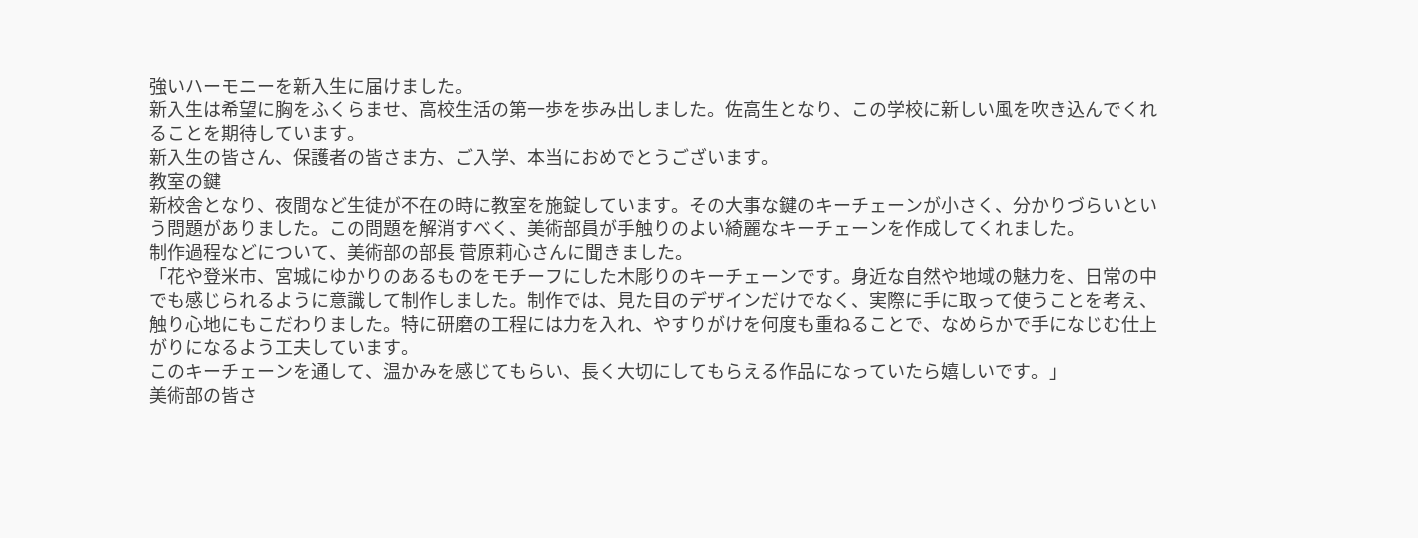強いハーモニーを新入生に届けました。
新入生は希望に胸をふくらませ、高校生活の第一歩を歩み出しました。佐高生となり、この学校に新しい風を吹き込んでくれることを期待しています。
新入生の皆さん、保護者の皆さま方、ご入学、本当におめでとうございます。
教室の鍵
新校舎となり、夜間など生徒が不在の時に教室を施錠しています。その大事な鍵のキーチェーンが小さく、分かりづらいという問題がありました。この問題を解消すべく、美術部員が手触りのよい綺麗なキーチェーンを作成してくれました。
制作過程などについて、美術部の部長 菅原莉心さんに聞きました。
「花や登米市、宮城にゆかりのあるものをモチーフにした木彫りのキーチェーンです。身近な自然や地域の魅力を、日常の中でも感じられるように意識して制作しました。制作では、見た目のデザインだけでなく、実際に手に取って使うことを考え、触り心地にもこだわりました。特に研磨の工程には力を入れ、やすりがけを何度も重ねることで、なめらかで手になじむ仕上がりになるよう工夫しています。
このキーチェーンを通して、温かみを感じてもらい、長く大切にしてもらえる作品になっていたら嬉しいです。」
美術部の皆さ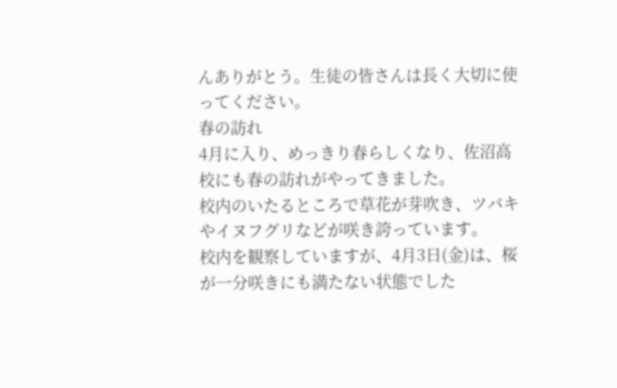んありがとう。生徒の皆さんは長く大切に使ってください。
春の訪れ
4月に入り、めっきり春らしくなり、佐沼高校にも春の訪れがやってきました。
校内のいたるところで草花が芽吹き、ツバキやイヌフグリなどが咲き誇っています。
校内を観察していますが、4月3日(金)は、桜が一分咲きにも満たない状態でした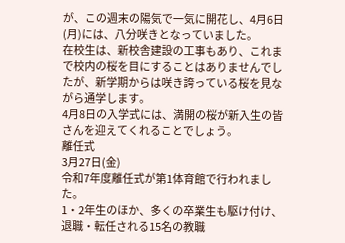が、この週末の陽気で一気に開花し、4月6日(月)には、八分咲きとなっていました。
在校生は、新校舎建設の工事もあり、これまで校内の桜を目にすることはありませんでしたが、新学期からは咲き誇っている桜を見ながら通学します。
4月8日の入学式には、満開の桜が新入生の皆さんを迎えてくれることでしょう。
離任式
3月27日(金)
令和7年度離任式が第1体育館で行われました。
1・2年生のほか、多くの卒業生も駆け付け、退職・転任される15名の教職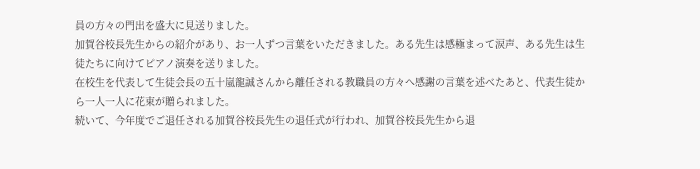員の方々の門出を盛大に見送りました。
加賀谷校長先生からの紹介があり、お一人ずつ言葉をいただきました。ある先生は感極まって涙声、ある先生は生徒たちに向けてピアノ演奏を送りました。
在校生を代表して生徒会長の五十嵐龍誠さんから離任される教職員の方々へ感謝の言葉を述べたあと、代表生徒から一人一人に花束が贈られました。
続いて、今年度でご退任される加賀谷校長先生の退任式が行われ、加賀谷校長先生から退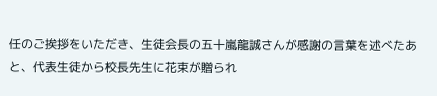任のご挨拶をいただき、生徒会長の五十嵐龍誠さんが感謝の言葉を述べたあと、代表生徒から校長先生に花束が贈られ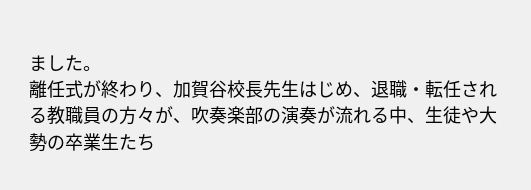ました。
離任式が終わり、加賀谷校長先生はじめ、退職・転任される教職員の方々が、吹奏楽部の演奏が流れる中、生徒や大勢の卒業生たち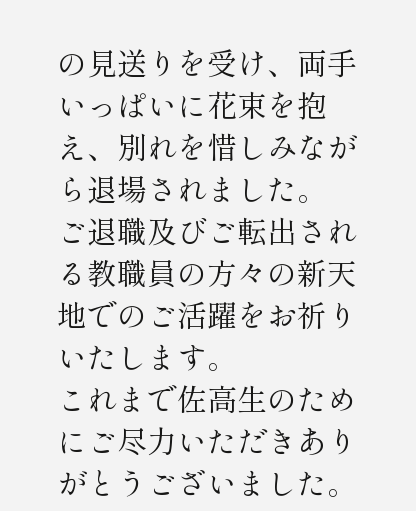の見送りを受け、両手いっぱいに花束を抱え、別れを惜しみながら退場されました。
ご退職及びご転出される教職員の方々の新天地でのご活躍をお祈りいたします。
これまで佐高生のためにご尽力いただきありがとうございました。